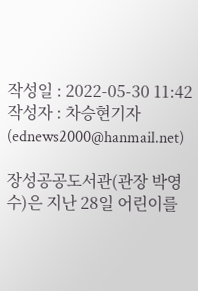작성일 : 2022-05-30 11:42
작성자 : 차승현기자 (ednews2000@hanmail.net)

장성공공도서관(관장 박영수)은 지난 28일 어린이를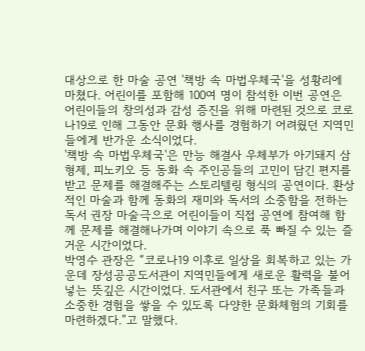대상으로 한 마술 공연 '책방 속 마법우체국'을 성황리에 마쳤다. 어린이를 포함해 100여 명이 참석한 이번 공연은 어린이들의 창의성과 감성 증진을 위해 마련된 것으로 코로나19로 인해 그동안 문화 행사를 경험하기 어려웠던 지역민들에게 반가운 소식이었다.
'책방 속 마법우체국'은 만능 해결사 우체부가 아기돼지 삼형제, 피노키오 등 동화 속 주인공들의 고민이 담긴 편지를 받고 문제를 해결해주는 스토리텔링 형식의 공연이다. 환상적인 마술과 함께 동화의 재미와 독서의 소중함을 전하는 독서 권장 마술극으로 어린이들이 직접 공연에 참여해 함께 문제를 해결해나가며 이야기 속으로 푹 빠질 수 있는 즐거운 시간이었다.
박영수 관장은 “코로나19 이후로 일상을 회복하고 있는 가운데 장성공공도서관이 지역민들에게 새로운 활력을 불어넣는 뜻깊은 시간이었다. 도서관에서 친구 또는 가족들과 소중한 경험을 쌓을 수 있도록 다양한 문화체험의 기회를 마련하겠다.”고 말했다.